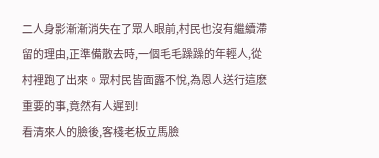二人身影漸漸消失在了眾人眼前,村民也沒有繼續滯留的理由,正準備散去時,一個毛毛躁躁的年輕人,從村裡跑了出來。眾村民皆面露不悅,為恩人送行這麽重要的事,竟然有人遲到!
看清來人的臉後,客棧老板立馬臉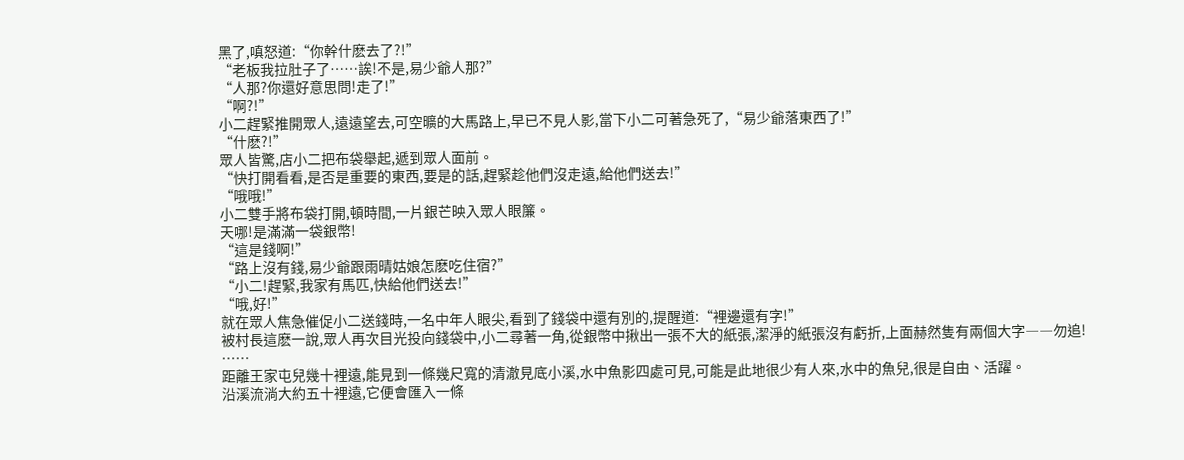黑了,嗔怒道:“你幹什麽去了?!”
“老板我拉肚子了……誒!不是,易少爺人那?”
“人那?你還好意思問!走了!”
“啊?!”
小二趕緊推開眾人,遠遠望去,可空曠的大馬路上,早已不見人影,當下小二可著急死了,“易少爺落東西了!”
“什麽?!”
眾人皆驚,店小二把布袋舉起,遞到眾人面前。
“快打開看看,是否是重要的東西,要是的話,趕緊趁他們沒走遠,給他們送去!”
“哦哦!”
小二雙手將布袋打開,頓時間,一片銀芒映入眾人眼簾。
天哪!是滿滿一袋銀幣!
“這是錢啊!”
“路上沒有錢,易少爺跟雨晴姑娘怎麽吃住宿?”
“小二!趕緊,我家有馬匹,快給他們送去!”
“哦,好!”
就在眾人焦急催促小二送錢時,一名中年人眼尖,看到了錢袋中還有別的,提醒道:“裡邊還有字!”
被村長這麽一說,眾人再次目光投向錢袋中,小二尋著一角,從銀幣中揪出一張不大的紙張,潔淨的紙張沒有虧折,上面赫然隻有兩個大字――勿追!
……
距離王家屯兒幾十裡遠,能見到一條幾尺寬的清澈見底小溪,水中魚影四處可見,可能是此地很少有人來,水中的魚兒,很是自由、活躍。
沿溪流淌大約五十裡遠,它便會匯入一條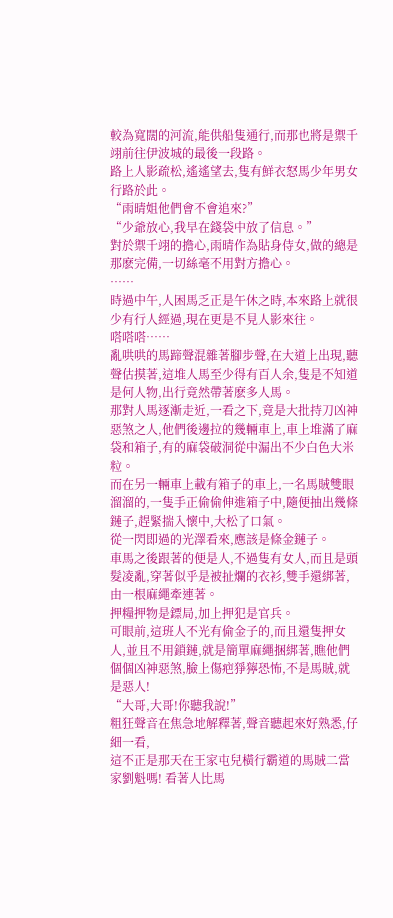較為寬闊的河流,能供船隻通行,而那也將是禦千翊前往伊波城的最後一段路。
路上人影疏松,遙遙望去,隻有鮮衣怒馬少年男女行路於此。
“雨晴姐他們會不會追來?”
“少爺放心,我早在錢袋中放了信息。”
對於禦千翊的擔心,雨晴作為貼身侍女,做的總是那麽完備,一切絲毫不用對方擔心。
……
時過中午,人困馬乏正是午休之時,本來路上就很少有行人經過,現在更是不見人影來往。
嗒嗒嗒……
亂哄哄的馬蹄聲混雜著腳步聲,在大道上出現,聽聲估摸著,這堆人馬至少得有百人余,隻是不知道是何人物,出行竟然帶著麽多人馬。
那對人馬逐漸走近,一看之下,竟是大批持刀凶神惡煞之人,他們後邊拉的幾輛車上,車上堆滿了麻袋和箱子,有的麻袋破洞從中漏出不少白色大米粒。
而在另一輛車上載有箱子的車上,一名馬賊雙眼溜溜的,一隻手正偷偷伸進箱子中,隨便抽出幾條鏈子,趕緊揣入懷中,大松了口氣。
從一閃即過的光澤看來,應該是條金鏈子。
車馬之後跟著的便是人,不過隻有女人,而且是頭髮凌亂,穿著似乎是被扯爛的衣衫,雙手還綁著,由一根麻繩牽連著。
押糧押物是鏢局,加上押犯是官兵。
可眼前,這班人不光有偷金子的,而且還隻押女人,並且不用鎖鏈,就是簡單麻繩捆綁著,瞧他們個個凶神惡煞,臉上傷疤猙獰恐怖,不是馬賊,就是惡人!
“大哥,大哥!你聽我說!”
粗狂聲音在焦急地解釋著,聲音聽起來好熟悉,仔細一看,
這不正是那天在王家屯兒橫行霸道的馬賊二當家劉魁嗎! 看著人比馬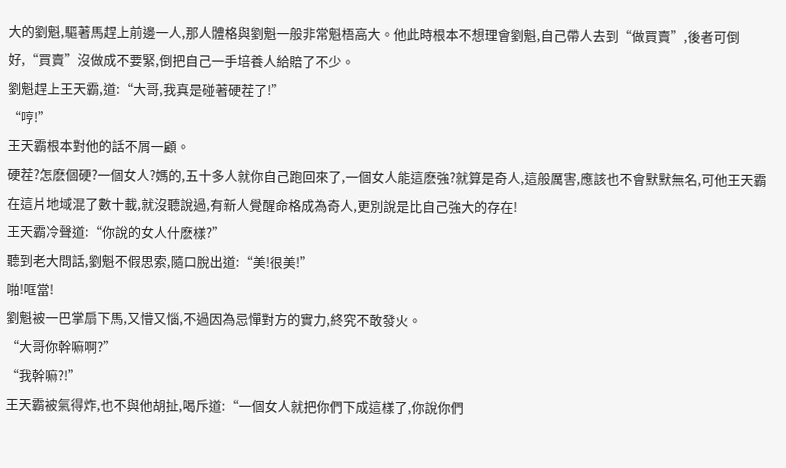大的劉魁,驅著馬趕上前邊一人,那人體格與劉魁一般非常魁梧高大。他此時根本不想理會劉魁,自己帶人去到“做買賣”,後者可倒好,“買賣”沒做成不要緊,倒把自己一手培養人給賠了不少。
劉魁趕上王天霸,道:“大哥,我真是碰著硬茬了!”
“哼!”
王天霸根本對他的話不屑一顧。
硬茬?怎麽個硬?一個女人?媽的,五十多人就你自己跑回來了,一個女人能這麽強?就算是奇人,這般厲害,應該也不會默默無名,可他王天霸在這片地域混了數十載,就沒聽說過,有新人覺醒命格成為奇人,更別說是比自己強大的存在!
王天霸冷聲道:“你說的女人什麽樣?”
聽到老大問話,劉魁不假思索,隨口脫出道:“美!很美!”
啪!哐當!
劉魁被一巴掌扇下馬,又懵又惱,不過因為忌憚對方的實力,終究不敢發火。
“大哥你幹嘛啊?”
“我幹嘛?!”
王天霸被氣得炸,也不與他胡扯,喝斥道:“一個女人就把你們下成這樣了,你說你們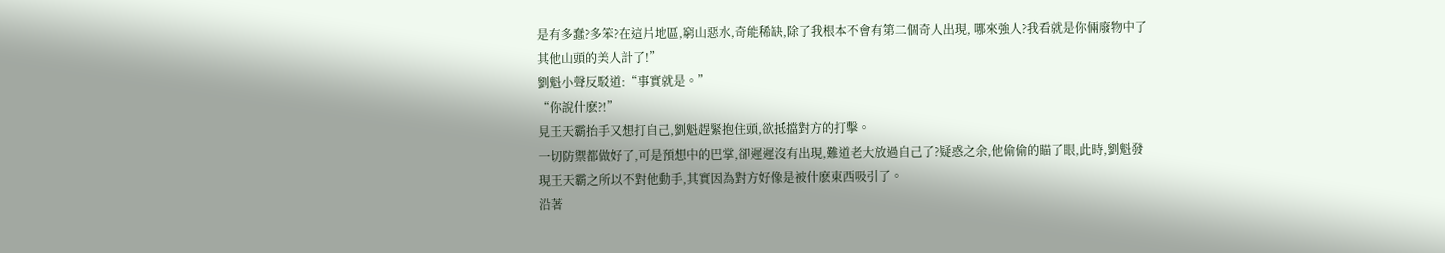是有多蠢?多笨?在這片地區,窮山惡水,奇能稀缺,除了我根本不會有第二個奇人出現, 哪來強人?我看就是你倆廢物中了其他山頭的美人計了!”
劉魁小聲反駁道:“事實就是。”
“你說什麽?!”
見王天霸抬手又想打自己,劉魁趕緊抱住頭,欲抵擋對方的打擊。
一切防禦都做好了,可是預想中的巴掌,卻遲遲沒有出現,難道老大放過自己了?疑惑之余,他偷偷的瞄了眼,此時,劉魁發現王天霸之所以不對他動手,其實因為對方好像是被什麽東西吸引了。
沿著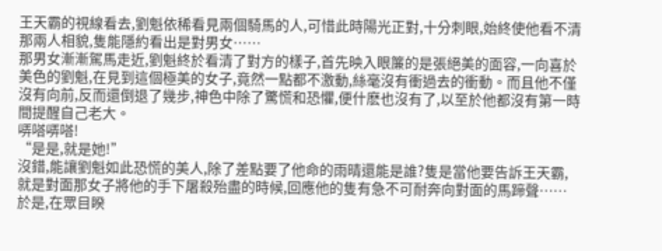王天霸的視線看去,劉魁依稀看見兩個騎馬的人,可惜此時陽光正對,十分刺眼,始終使他看不清那兩人相貌,隻能隱約看出是對男女……
那男女漸漸駕馬走近,劉魁終於看清了對方的樣子,首先映入眼簾的是張絕美的面容,一向喜於美色的劉魁,在見到這個極美的女子,竟然一點都不激動,絲毫沒有衝過去的衝動。而且他不僅沒有向前,反而還倒退了幾步,神色中除了驚慌和恐懼,便什麽也沒有了,以至於他都沒有第一時間提醒自己老大。
哢嗒哢嗒!
“是是,就是她!”
沒錯,能讓劉魁如此恐慌的美人,除了差點要了他命的雨晴還能是誰?隻是當他要告訴王天霸,就是對面那女子將他的手下屠殺殆盡的時候,回應他的隻有急不可耐奔向對面的馬蹄聲……
於是,在眾目睽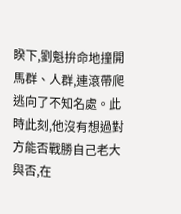睽下,劉魁拚命地撞開馬群、人群,連滾帶爬逃向了不知名處。此時此刻,他沒有想過對方能否戰勝自己老大與否,在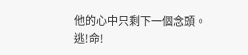他的心中只剩下一個念頭。
逃!命!